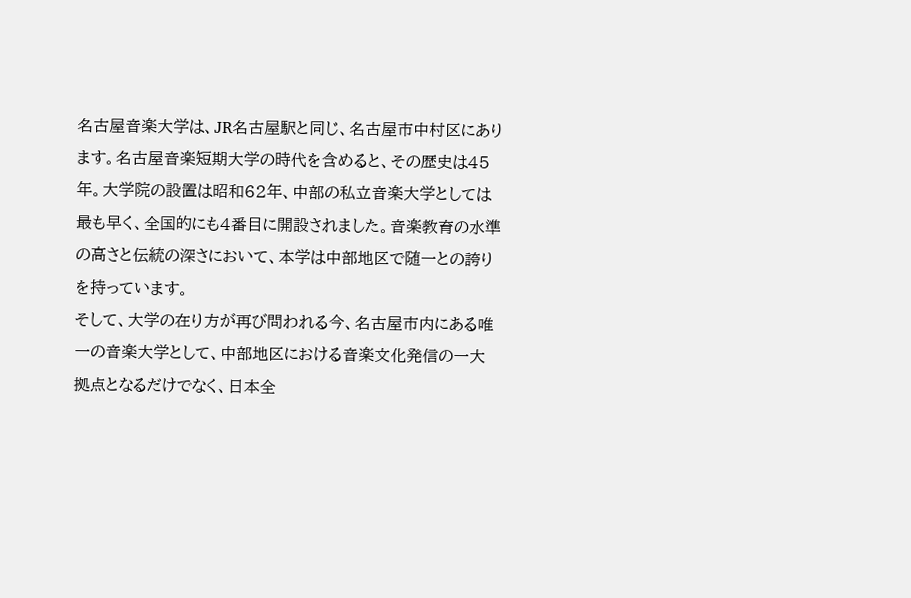名古屋音楽大学は、JR名古屋駅と同じ、名古屋市中村区にあります。名古屋音楽短期大学の時代を含めると、その歴史は45年。大学院の設置は昭和62年、中部の私立音楽大学としては最も早く、全国的にも4番目に開設されました。音楽教育の水準の高さと伝統の深さにおいて、本学は中部地区で随一との誇りを持っています。
そして、大学の在り方が再び問われる今、名古屋市内にある唯一の音楽大学として、中部地区における音楽文化発信の一大拠点となるだけでなく、日本全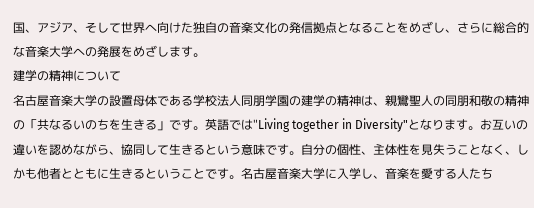国、アジア、そして世界へ向けた独自の音楽文化の発信拠点となることをめざし、さらに総合的な音楽大学への発展をめざします。
建学の精神について
名古屋音楽大学の設置母体である学校法人同朋学園の建学の精神は、親鸞聖人の同朋和敬の精神の「共なるいのちを生きる」です。英語では"Living together in Diversity"となります。お互いの違いを認めながら、協同して生きるという意味です。自分の個性、主体性を見失うことなく、しかも他者とともに生きるということです。名古屋音楽大学に入学し、音楽を愛する人たち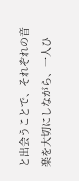と出会うことで、それぞれの音楽を大切にしながら、一人ひ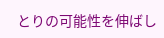とりの可能性を伸ばし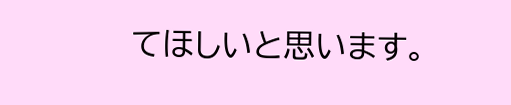てほしいと思います。